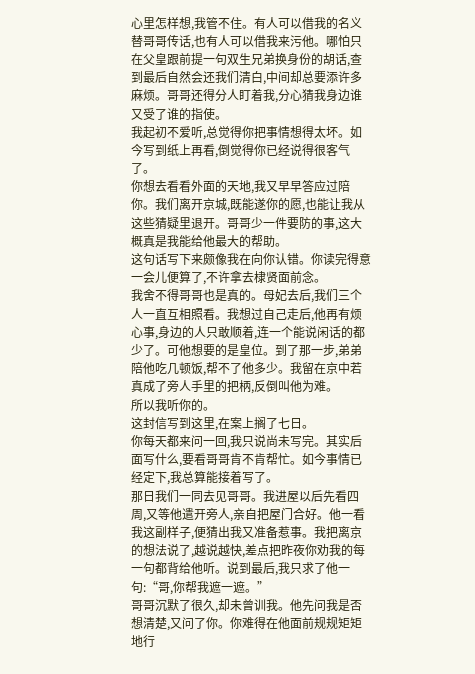心里怎样想,我管不住。有人可以借我的名义替哥哥传话,也有人可以借我来污他。哪怕只在父皇跟前提一句双生兄弟换身份的胡话,查到最后自然会还我们清白,中间却总要添许多麻烦。哥哥还得分人盯着我,分心猜我身边谁又受了谁的指使。
我起初不爱听,总觉得你把事情想得太坏。如今写到纸上再看,倒觉得你已经说得很客气了。
你想去看看外面的天地,我又早早答应过陪你。我们离开京城,既能遂你的愿,也能让我从这些猜疑里退开。哥哥少一件要防的事,这大概真是我能给他最大的帮助。
这句话写下来颇像我在向你认错。你读完得意一会儿便算了,不许拿去棣贤面前念。
我舍不得哥哥也是真的。母妃去后,我们三个人一直互相照看。我想过自己走后,他再有烦心事,身边的人只敢顺着,连一个能说闲话的都少了。可他想要的是皇位。到了那一步,弟弟陪他吃几顿饭,帮不了他多少。我留在京中若真成了旁人手里的把柄,反倒叫他为难。
所以我听你的。
这封信写到这里,在案上搁了七日。
你每天都来问一回,我只说尚未写完。其实后面写什么,要看哥哥肯不肯帮忙。如今事情已经定下,我总算能接着写了。
那日我们一同去见哥哥。我进屋以后先看四周,又等他遣开旁人,亲自把屋门合好。他一看我这副样子,便猜出我又准备惹事。我把离京的想法说了,越说越快,差点把昨夜你劝我的每一句都背给他听。说到最后,我只求了他一句:“哥,你帮我遮一遮。”
哥哥沉默了很久,却未曾训我。他先问我是否想清楚,又问了你。你难得在他面前规规矩矩地行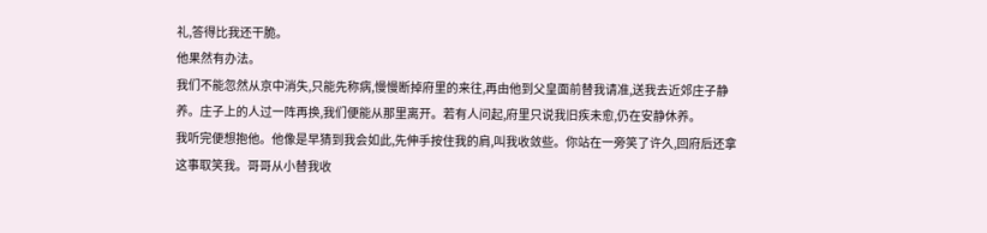礼,答得比我还干脆。
他果然有办法。
我们不能忽然从京中消失,只能先称病,慢慢断掉府里的来往,再由他到父皇面前替我请准,送我去近郊庄子静养。庄子上的人过一阵再换,我们便能从那里离开。若有人问起,府里只说我旧疾未愈,仍在安静休养。
我听完便想抱他。他像是早猜到我会如此,先伸手按住我的肩,叫我收敛些。你站在一旁笑了许久,回府后还拿这事取笑我。哥哥从小替我收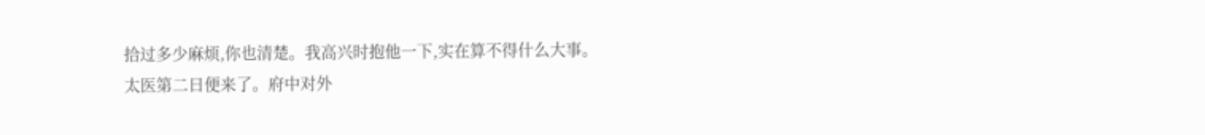拾过多少麻烦,你也清楚。我高兴时抱他一下,实在算不得什么大事。
太医第二日便来了。府中对外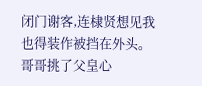闭门谢客,连棣贤想见我也得装作被挡在外头。哥哥挑了父皇心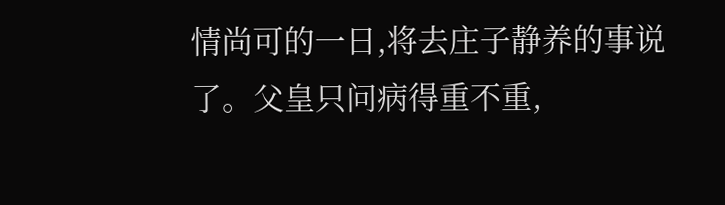情尚可的一日,将去庄子静养的事说了。父皇只问病得重不重,